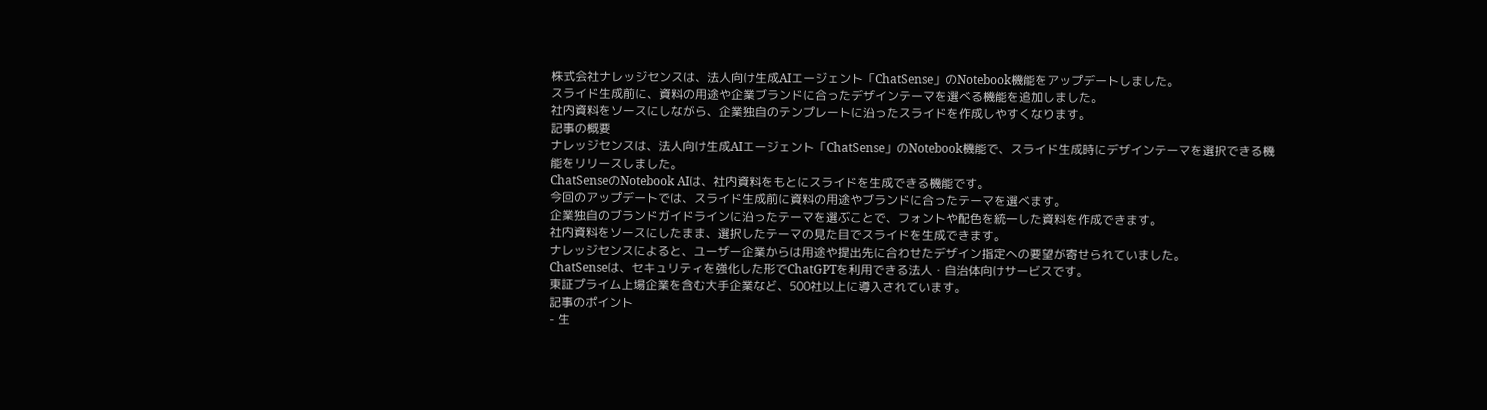株式会社ナレッジセンスは、法人向け生成AIエージェント「ChatSense」のNotebook機能をアップデートしました。
スライド生成前に、資料の用途や企業ブランドに合ったデザインテーマを選べる機能を追加しました。
社内資料をソースにしながら、企業独自のテンプレートに沿ったスライドを作成しやすくなります。
記事の概要
ナレッジセンスは、法人向け生成AIエージェント「ChatSense」のNotebook機能で、スライド生成時にデザインテーマを選択できる機能をリリースしました。
ChatSenseのNotebook AIは、社内資料をもとにスライドを生成できる機能です。
今回のアップデートでは、スライド生成前に資料の用途やブランドに合ったテーマを選べます。
企業独自のブランドガイドラインに沿ったテーマを選ぶことで、フォントや配色を統一した資料を作成できます。
社内資料をソースにしたまま、選択したテーマの見た目でスライドを生成できます。
ナレッジセンスによると、ユーザー企業からは用途や提出先に合わせたデザイン指定への要望が寄せられていました。
ChatSenseは、セキュリティを強化した形でChatGPTを利用できる法人・自治体向けサービスです。
東証プライム上場企業を含む大手企業など、500社以上に導入されています。
記事のポイント
- 生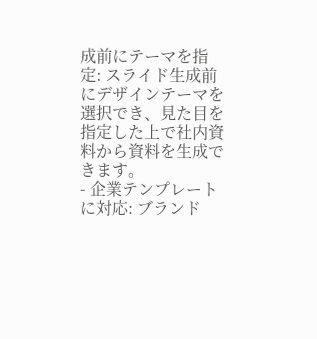成前にテーマを指定: スライド生成前にデザインテーマを選択でき、見た目を指定した上で社内資料から資料を生成できます。
- 企業テンプレートに対応: ブランド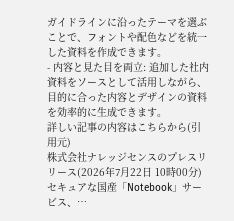ガイドラインに沿ったテーマを選ぶことで、フォントや配色などを統一した資料を作成できます。
- 内容と見た目を両立: 追加した社内資料をソースとして活用しながら、目的に合った内容とデザインの資料を効率的に生成できます。
詳しい記事の内容はこちらから(引用元)
株式会社ナレッジセンスのプレスリリース(2026年7月22日 10時00分)セキュアな国産「Notebook」サービス、…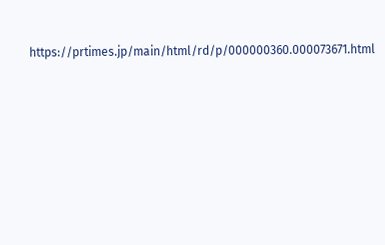https://prtimes.jp/main/html/rd/p/000000360.000073671.html